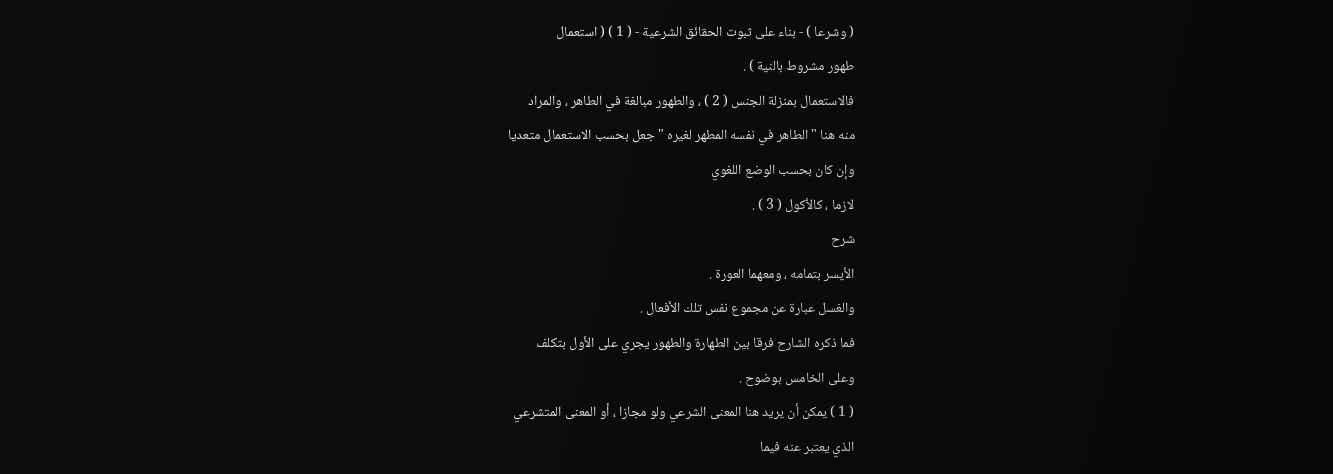( وشرعا ) - بناء على ثبوت الحقائق الشرعية - ( 1 ) ( استعمال
طهور مشروط بالنية ) .
فالاستعمال بمنزلة الجنس ( 2 ) ، والطهور مبالغة في الطاهر ، والمراد
منه هنا " الطاهر في نفسه المطهر لغيره " جعل بحسب الاستعمال متعديا
وإن كان بحسب الوضع اللغوي
لازما ، كالأكول ( 3 ) .
شرح
الأيسر بتمامه ، ومعهما العورة .
والغسل عبارة عن مجموع نفس تلك الأفعال .
فما ذكره الشارح فرقا بين الطهارة والطهور يجري على الأول بتكلف
وعلى الخامس بوضوح .
( 1 ) يمكن أن يريد هنا المعنى الشرعي ولو مجازا ، أو المعنى المتشرعي
الذي يعتبر عنه فيما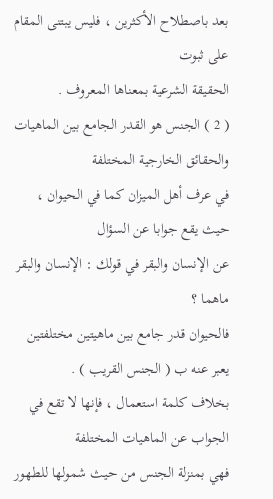بعد باصطلاح الأكثرين ، فليس يبتنى المقام على ثبوت
الحقيقة الشرعية بمعناها المعروف .
( 2 ) الجنس هو القدر الجامع بين الماهيات والحقائق الخارجية المختلفة
في عرف أهل الميزان كما في الحيوان ، حيث يقع جوابا عن السؤال
عن الإنسان والبقر في قولك : الإنسان والبقر ماهما ؟
فالحيوان قدر جامع بين ماهيتين مختلفتين يعبر عنه ب ( الجنس القريب ) .
بخلاف كلمة استعمال ، فإنها لا تقع في الجواب عن الماهيات المختلفة
فهي بمنزلة الجنس من حيث شمولها للطهور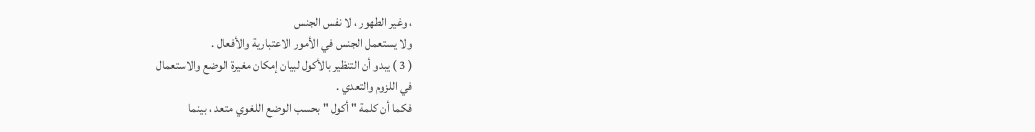، وغير الطهور ، لا نفس الجنس
ولا يستعمل الجنس في الأمور الاعتبارية والأفعال .
( 3 ) يبدو أن التنظير بالأكول لبيان إمكان مغيرة الوضع والاستعمال
في اللزوم والتعدي .
فكما أن كلمة " أكول " بحسب الوضع اللغوي متعد ، بينما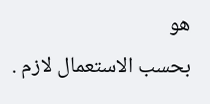هو
بحسب الاستعمال لازم .